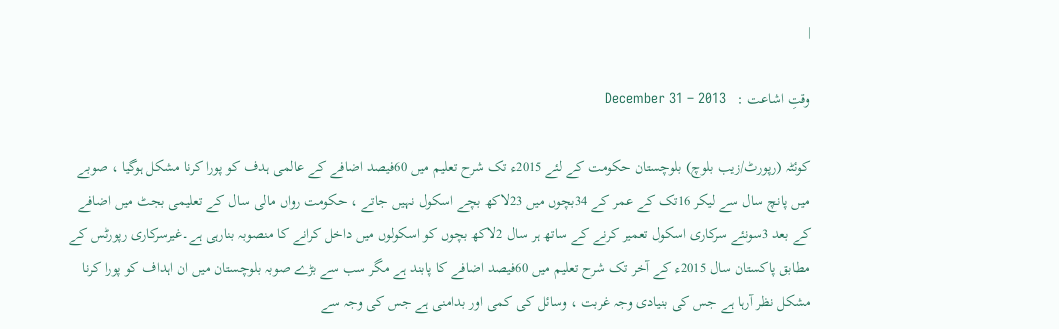|

وقتِ اشاعت :   December 31 – 2013

کوئٹہ (رپورٹ/زیب بلوچ) بلوچستان حکومت کے لئے 2015ء تک شرح تعلیم میں 60فیصد اضافے کے عالمی ہدف کو پورا کرنا مشکل ہوگیا ، صوبے میں پانچ سال سے لیکر 16تک کے عمر کے 34بچوں میں 23لاکھ بچے اسکول نہیں جاتے ، حکومت رواں مالی سال کے تعلیمی بجٹ میں اضافے کے بعد 3سونئے سرکاری اسکول تعمیر کرنے کے ساتھ ہر سال 2لاکھ بچوں کو اسکولوں میں داخل کرانے کا منصوبہ بنارہی ہے۔غیرسرکاری رپورٹس کے مطابق پاکستان سال 2015ء کے آخر تک شرح تعلیم میں 60فیصد اضافے کا پابند ہے مگر سب سے بڑے صوبہ بلوچستان میں ان اہداف کو پورا کرنا مشکل نظر آرہا ہے جس کی بنیادی وجہ غربت ، وسائل کی کمی اور بدامنی ہے جس کی وجہ سے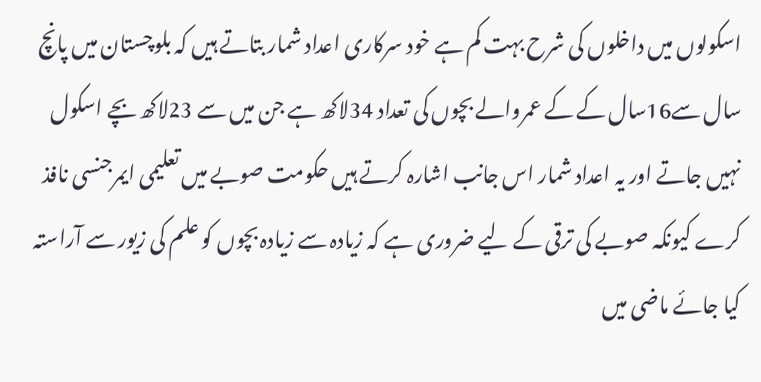اسکولوں میں داخلوں کی شرح بہت کم ہے خود سرکاری اعداد شمار بتاتے ہیں کہ بلوچستان میں پانچ سال سے16سال کے کے عمروالے بچوں کی تعداد 34لاکھ ہے جن میں سے 23لاکھ بچے اسکول نہیں جاتے اور یہ اعداد شمار اس جانب اشارہ کرتے ہیں حکومت صوبے میں تعلیمی ایمرجنسی نافذ کرے کیونکہ صوبے کی ترقی کے لیے ضروری ہے کہ زیادہ سے زیادہ بچوں کو علم کی زیور سے آراستہ کیا جائے ماضی میں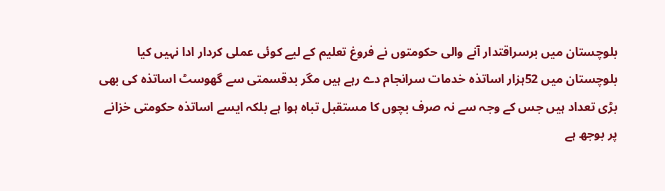بلوچستان میں برسراقتدار آنے والی حکومتوں نے فروغ تعلیم کے لیے کوئی عملی کردار ادا نہیں کیا بلوچستان میں 52ہزار اساتذہ خدمات سرانجام دے رہے ہیں مگر بدقسمتی سے گھوسٹ اساتذہ کی بھی بڑی تعداد ہیں جس کے وجہ سے نہ صرف بچوں کا مستقبل تباہ ہوا ہے بلکہ ایسے اساتذہ حکومتی خزانے پر بوجھ ہے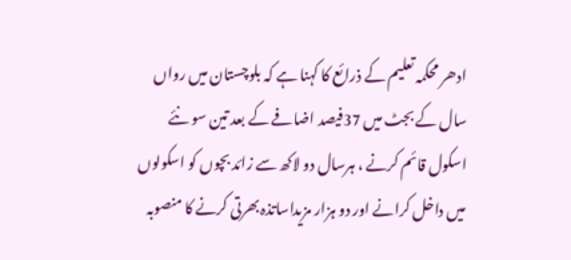ادھر محکمہ تعلیم کے ذرائع کا کہنا ہے کہ بلوچستان میں رواں سال کے بجٹ میں 37فیصد اضافے کے بعد تین سو نئے اسکول قائم کرنے ، ہرسال دو لاکھ سے زائد بچوں کو اسکولوں میں داخل کرانے اور دو ہزار مزیداساتذہ بھرتی کرنے کا منصوبہ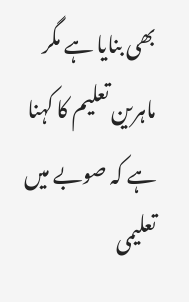بھی بنایا ہے مگر ماہرین تعلیم کا کہنا ہے کہ صوبے میں تعلیمی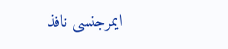ایمرجنسی نافذ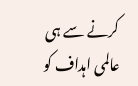کرنے سے ہی عالمی اہداف کو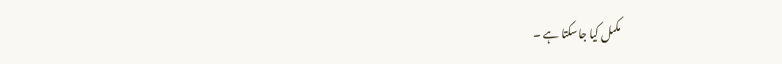مکمل کیا جاسکتا ہے ۔